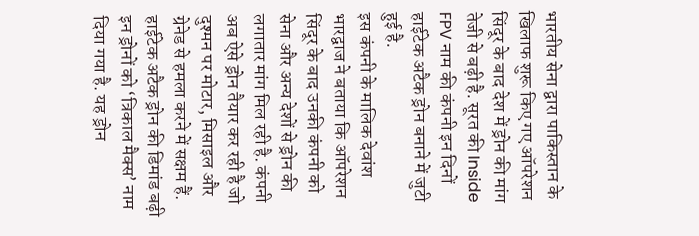भारतीय सेना द्वारा पाकिस्तान के खिलाफ शुरू किए गए ऑपरेशन सिंदूर के बाद देश में ड्रोन की मांग तेजी से बढ़ी है. सूरत की Inside FPV नाम की कंपनी इन दिनों हाईटेक अटैक ड्रोन बनाने में जुटी हुई है.
इस कंपनी के मालिक देवांश भारद्वाज ने बताया कि ऑपरेशन सिंदूर के बाद उनकी कंपनी को सेना और अन्य देशों से ड्रोन की लगातार मांग मिल रही है. कंपनी अब ऐसे ड्रोन तैयार कर रही है जो दुश्मन पर मोटार, मिसाइल और ग्रेनेड से हमला करने में सक्षम हैं.
हाईटेक अटैक ड्रोन की डिमांड बढ़ी
इन ड्रोनों को ‘त्रिकाल मैक्स’ नाम दिया गया है. यह ड्रोन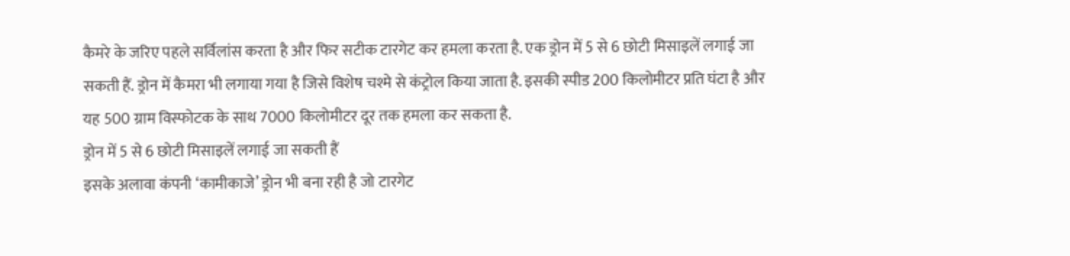कैमरे के जरिए पहले सर्विलांस करता है और फिर सटीक टारगेट कर हमला करता है. एक ड्रोन में 5 से 6 छोटी मिसाइलें लगाई जा सकती हैं. ड्रोन में कैमरा भी लगाया गया है जिसे विशेष चश्मे से कंट्रोल किया जाता है. इसकी स्पीड 200 किलोमीटर प्रति घंटा है और यह 500 ग्राम विस्फोटक के साथ 7000 किलोमीटर दूर तक हमला कर सकता है.
ड्रोन में 5 से 6 छोटी मिसाइलें लगाई जा सकती हैं
इसके अलावा कंपनी ‘कामीकाजे’ ड्रोन भी बना रही है जो टारगेट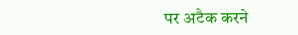पर अटैक करने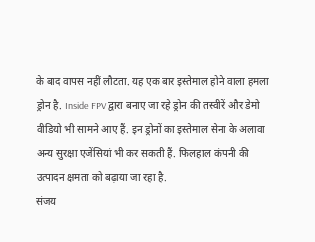के बाद वापस नहीं लौटता. यह एक बार इस्तेमाल होने वाला हमला ड्रोन है. Inside FPV द्वारा बनाए जा रहे ड्रोन की तस्वीरें और डेमो वीडियो भी सामने आए हैं. इन ड्रोनों का इस्तेमाल सेना के अलावा अन्य सुरक्षा एजेंसियां भी कर सकती हैं. फिलहाल कंपनी की उत्पादन क्षमता को बढ़ाया जा रहा है.
संजय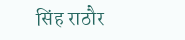सिंह राठौर